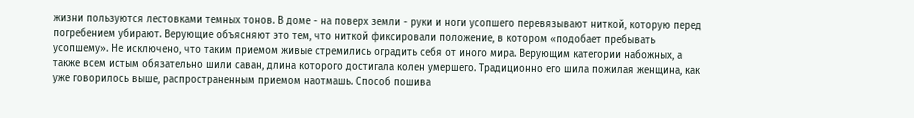жизни пользуются лестовками темных тонов. В доме - на поверх земли - руки и ноги усопшего перевязывают ниткой, которую перед погребением убирают. Верующие объясняют это тем, что ниткой фиксировали положение, в котором «подобает пребывать усопшему». Не исключено, что таким приемом живые стремились оградить себя от иного мира. Верующим категории набожных, а также всем истым обязательно шили саван, длина которого достигала колен умершего. Традиционно его шила пожилая женщина, как уже говорилось выше, распространенным приемом наотмашь. Способ пошива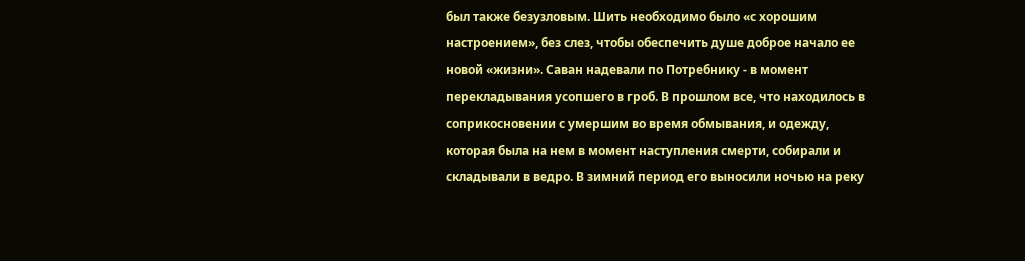был также безузловым. Шить необходимо было «с хорошим настроением», без слез, чтобы обеспечить душе доброе начало ее новой «жизни». Саван надевали по Потребнику - в момент перекладывания усопшего в гроб. В прошлом все, что находилось в соприкосновении с умершим во время обмывания, и одежду, которая была на нем в момент наступления смерти, собирали и складывали в ведро. В зимний период его выносили ночью на реку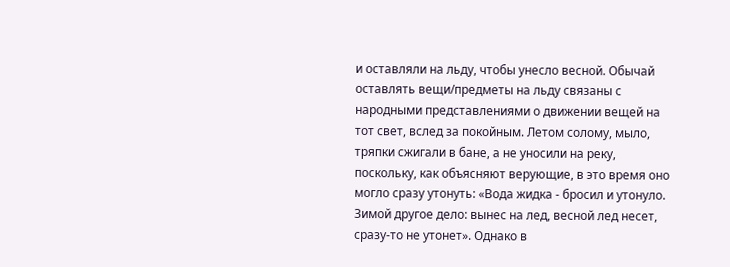и оставляли на льду, чтобы унесло весной. Обычай оставлять вещи/предметы на льду связаны с народными представлениями о движении вещей на тот свет, вслед за покойным. Летом солому, мыло, тряпки сжигали в бане, а не уносили на реку, поскольку, как объясняют верующие, в это время оно могло сразу утонуть: «Вода жидка - бросил и утонуло. Зимой другое дело: вынес на лед, весной лед несет, сразу-то не утонет». Однако в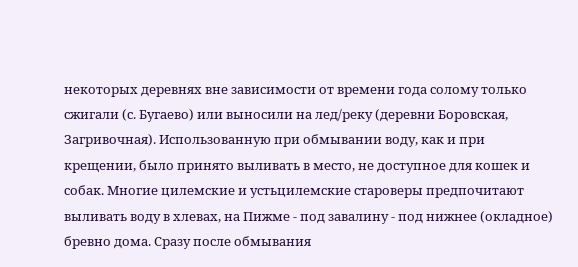некоторых деревнях вне зависимости от времени года солому только сжигали (с. Бугаево) или выносили на лед/реку (деревни Боровская, Загривочная). Использованную при обмывании воду, как и при крещении, было принято выливать в место, не доступное для кошек и собак. Многие цилемские и устьцилемские староверы предпочитают выливать воду в хлевах, на Пижме - под завалину - под нижнее (окладное) бревно дома. Сразу после обмывания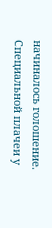начиналось голошение. Специальной плачеи у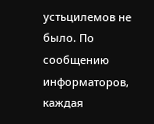устьцилемов не было. По сообщению информаторов, каждая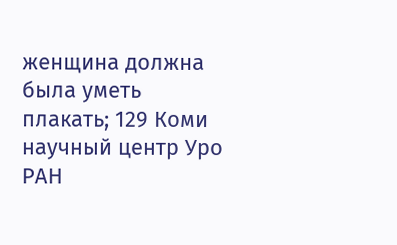женщина должна была уметь плакать; 129 Коми научный центр Уро РАН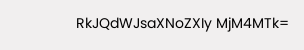RkJQdWJsaXNoZXIy MjM4MTk=